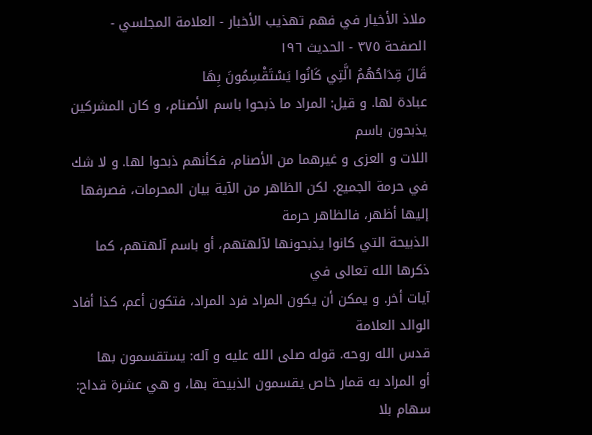ملاذ الأخيار في فهم تهذيب الأخبار - العلامة المجلسي - الصفحة ٣٧٥ - الحديث ١٩٦
قَالَ قِدَاحُهُمُ الَّتِي كَانُوا يَسْتَقْسِمُونَ بِهَا
عبادة لها. و قيل: المراد ما ذبحوا باسم الأصنام، و كان المشركين يذبحون باسم
اللات و العزى و غيرهما من الأصنام، فكأنهم ذبحوا لها. و لا شك في حرمة الجميع. لكن الظاهر من الآية بيان المحرمات، فصرفها إليها أظهر، فالظاهر حرمة
الذبيحة التي كانوا يذبحونها لآلهتهم، أو باسم آلهتهم، كما ذكرها الله تعالى في
آيات أخر. و يمكن أن يكون المراد فرد المراد، فتكون أعم، كذا أفاد الوالد العلامة
قدس الله روحه. قوله صلى الله عليه و آله: يستقسمون بها
أو المراد به قمار خاص يقسمون الذبيحة بها، و هي عشرة قداح: سهام بلا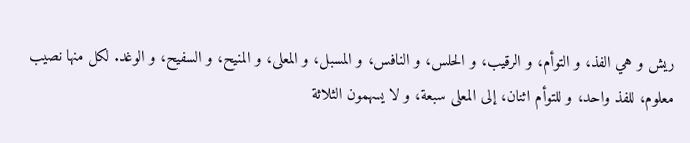ريش و هي الفذ، و التوأم، و الرقيب، و الحلس، و النافس، و المسبل، و المعلى، و المنيح، و السفيح، و الوغد. لكل منها نصيب معلوم، للفذ واحد، و للتوأم اثنان، إلى المعلى سبعة، و لا يسهمون الثلاثة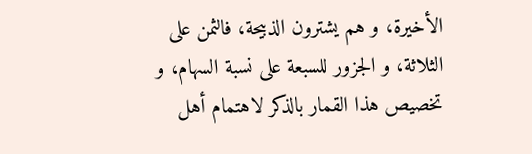الأخيرة، و هم يشترون الذبيحة، فالثمن على الثلاثة، و الجزور للسبعة على نسبة السهام، و تخصيص هذا القمار بالذكر لاهتمام أهل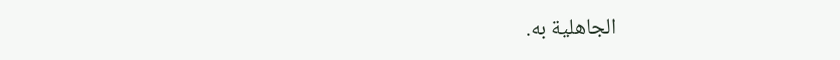الجاهلية به.